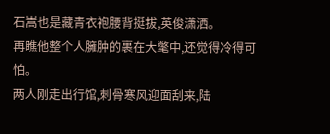石嵩也是藏青衣袍腰背挺拔,英俊潇洒。
再瞧他整个人臃肿的裹在大氅中,还觉得冷得可怕。
两人刚走出行馆,刺骨寒风迎面刮来,陆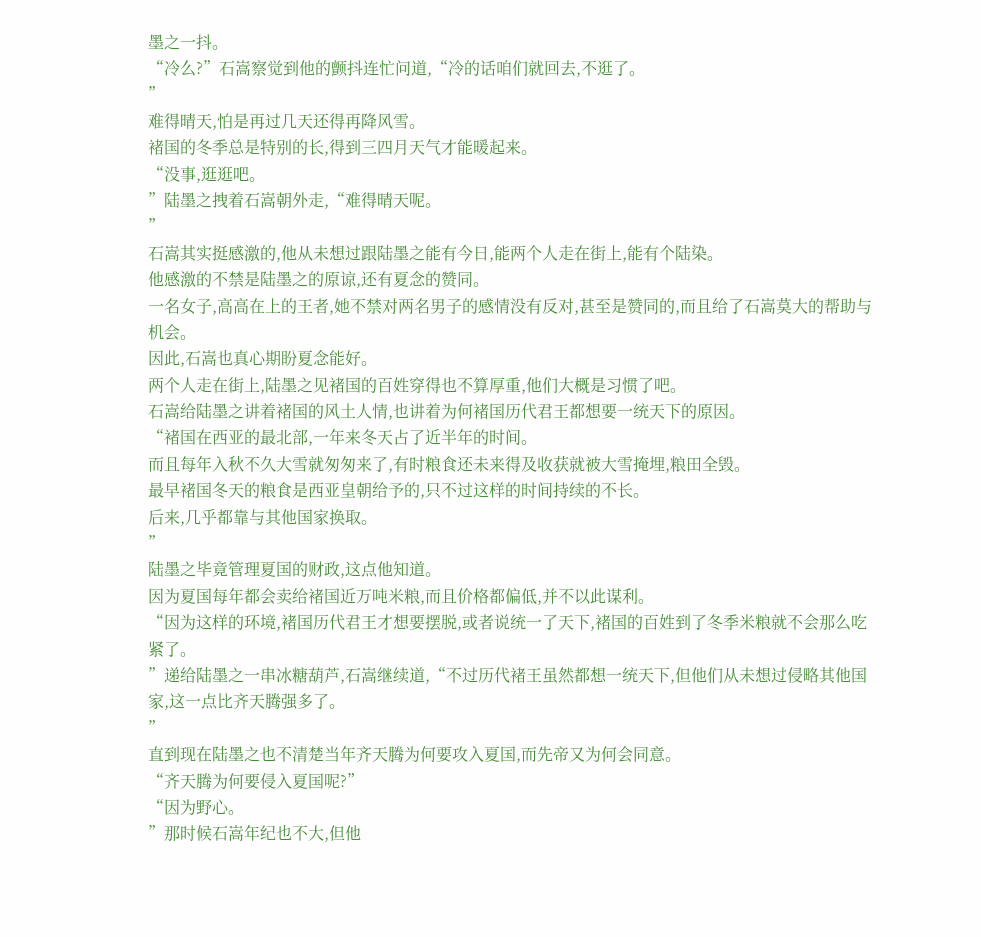墨之一抖。
“冷么?”石嵩察觉到他的颤抖连忙问道,“冷的话咱们就回去,不逛了。
”
难得晴天,怕是再过几天还得再降风雪。
褚国的冬季总是特别的长,得到三四月天气才能暖起来。
“没事,逛逛吧。
”陆墨之拽着石嵩朝外走,“难得晴天呢。
”
石嵩其实挺感激的,他从未想过跟陆墨之能有今日,能两个人走在街上,能有个陆染。
他感激的不禁是陆墨之的原谅,还有夏念的赞同。
一名女子,高高在上的王者,她不禁对两名男子的感情没有反对,甚至是赞同的,而且给了石嵩莫大的帮助与机会。
因此,石嵩也真心期盼夏念能好。
两个人走在街上,陆墨之见褚国的百姓穿得也不算厚重,他们大概是习惯了吧。
石嵩给陆墨之讲着褚国的风土人情,也讲着为何褚国历代君王都想要一统天下的原因。
“褚国在西亚的最北部,一年来冬天占了近半年的时间。
而且每年入秋不久大雪就匆匆来了,有时粮食还未来得及收获就被大雪掩埋,粮田全毁。
最早褚国冬天的粮食是西亚皇朝给予的,只不过这样的时间持续的不长。
后来,几乎都靠与其他国家换取。
”
陆墨之毕竟管理夏国的财政,这点他知道。
因为夏国每年都会卖给褚国近万吨米粮,而且价格都偏低,并不以此谋利。
“因为这样的环境,褚国历代君王才想要摆脱,或者说统一了天下,褚国的百姓到了冬季米粮就不会那么吃紧了。
”递给陆墨之一串冰糖葫芦,石嵩继续道,“不过历代褚王虽然都想一统天下,但他们从未想过侵略其他国家,这一点比齐天腾强多了。
”
直到现在陆墨之也不清楚当年齐天腾为何要攻入夏国,而先帝又为何会同意。
“齐天腾为何要侵入夏国呢?”
“因为野心。
”那时候石嵩年纪也不大,但他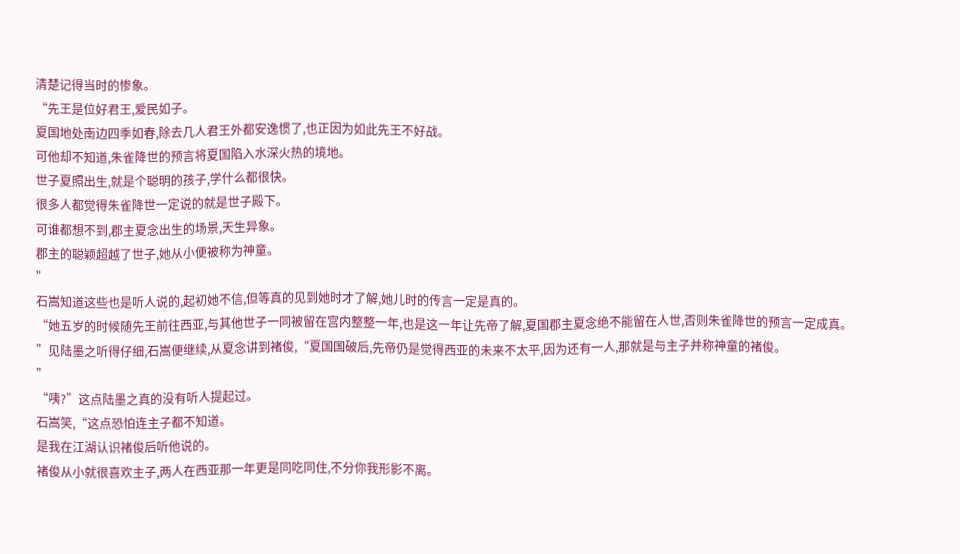清楚记得当时的惨象。
“先王是位好君王,爱民如子。
夏国地处南边四季如春,除去几人君王外都安逸惯了,也正因为如此先王不好战。
可他却不知道,朱雀降世的预言将夏国陷入水深火热的境地。
世子夏照出生,就是个聪明的孩子,学什么都很快。
很多人都觉得朱雀降世一定说的就是世子殿下。
可谁都想不到,郡主夏念出生的场景,天生异象。
郡主的聪颖超越了世子,她从小便被称为神童。
”
石嵩知道这些也是听人说的,起初她不信,但等真的见到她时才了解,她儿时的传言一定是真的。
“她五岁的时候随先王前往西亚,与其他世子一同被留在宫内整整一年,也是这一年让先帝了解,夏国郡主夏念绝不能留在人世,否则朱雀降世的预言一定成真。
”见陆墨之听得仔细,石嵩便继续,从夏念讲到褚俊,“夏国国破后,先帝仍是觉得西亚的未来不太平,因为还有一人,那就是与主子并称神童的褚俊。
”
“咦?”这点陆墨之真的没有听人提起过。
石嵩笑,“这点恐怕连主子都不知道。
是我在江湖认识褚俊后听他说的。
褚俊从小就很喜欢主子,两人在西亚那一年更是同吃同住,不分你我形影不离。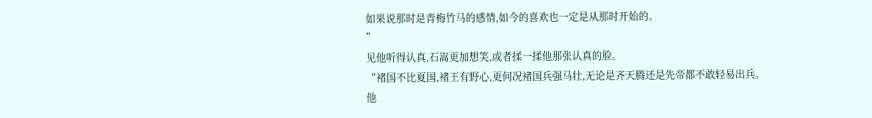如果说那时是青梅竹马的感情,如今的喜欢也一定是从那时开始的。
”
见他听得认真,石嵩更加想笑,或者揉一揉他那张认真的脸。
“褚国不比夏国,褚王有野心,更何况褚国兵强马壮,无论是齐天腾还是先帝都不敢轻易出兵。
他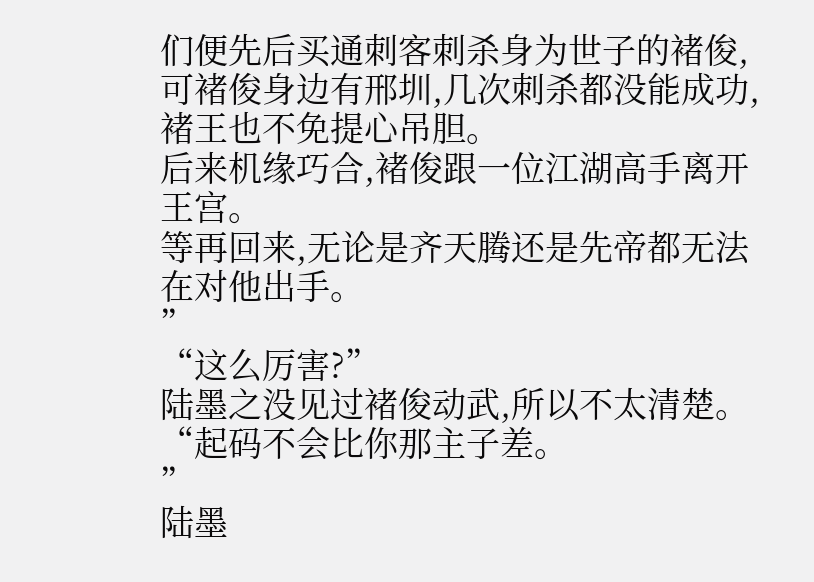们便先后买通刺客刺杀身为世子的褚俊,可褚俊身边有邢圳,几次刺杀都没能成功,褚王也不免提心吊胆。
后来机缘巧合,褚俊跟一位江湖高手离开王宫。
等再回来,无论是齐天腾还是先帝都无法在对他出手。
”
“这么厉害?”
陆墨之没见过褚俊动武,所以不太清楚。
“起码不会比你那主子差。
”
陆墨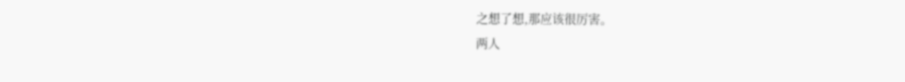之想了想,那应该很厉害。
两人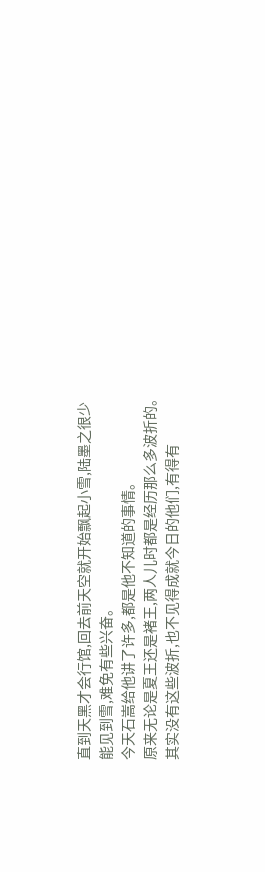直到天黑才会行馆,回去前天空就开始飘起小雪,陆墨之很少能见到雪,难免有些兴奋。
今天石嵩给他讲了许多,都是他不知道的事情。
原来无论是夏王还是褚王,两人儿时都是经历那么多波折的。
其实没有这些波折,也不见得成就今日的他们,有得有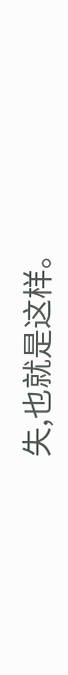失,也就是这样。